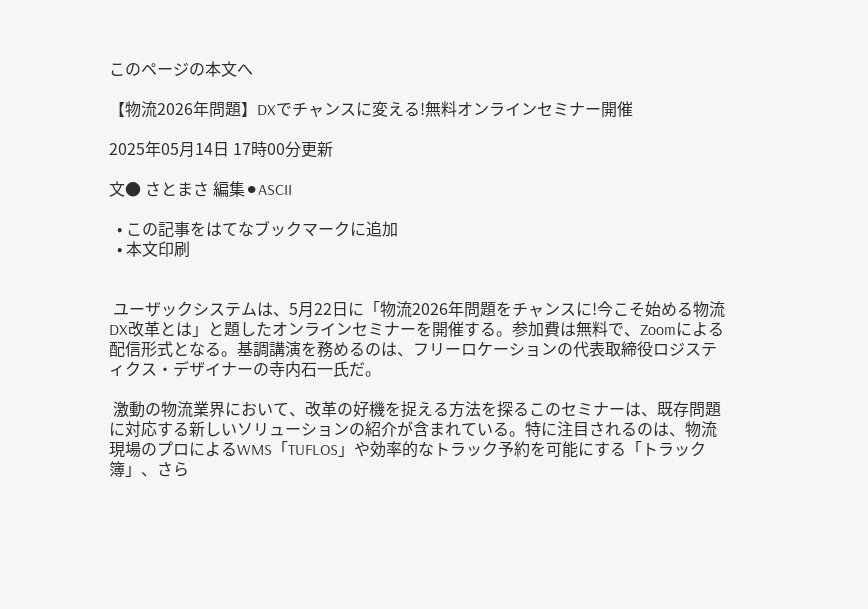このページの本文へ

【物流2026年問題】DXでチャンスに変える!無料オンラインセミナー開催

2025年05月14日 17時00分更新

文● さとまさ 編集⚫ASCII

  • この記事をはてなブックマークに追加
  • 本文印刷


 ユーザックシステムは、5月22日に「物流2026年問題をチャンスに!今こそ始める物流DX改革とは」と題したオンラインセミナーを開催する。参加費は無料で、Zoomによる配信形式となる。基調講演を務めるのは、フリーロケーションの代表取締役ロジスティクス・デザイナーの寺内石一氏だ。

 激動の物流業界において、改革の好機を捉える方法を探るこのセミナーは、既存問題に対応する新しいソリューションの紹介が含まれている。特に注目されるのは、物流現場のプロによるWMS「TUFLOS」や効率的なトラック予約を可能にする「トラック簿」、さら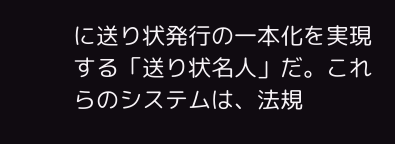に送り状発行の一本化を実現する「送り状名人」だ。これらのシステムは、法規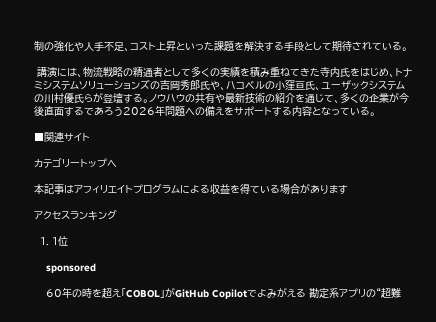制の強化や人手不足、コスト上昇といった課題を解決する手段として期待されている。

 講演には、物流戦略の精通者として多くの実績を積み重ねてきた寺内氏をはじめ、トナミシステムソリューションズの吉岡秀郎氏や、ハコベルの小窪亘氏、ユーザックシステムの川村優氏らが登壇する。ノウハウの共有や最新技術の紹介を通じて、多くの企業が今後直面するであろう2026年問題への備えをサポートする内容となっている。

■関連サイト

カテゴリートップへ

本記事はアフィリエイトプログラムによる収益を得ている場合があります

アクセスランキング

  1. 1位

    sponsored

    60年の時を超え「COBOL」がGitHub Copilotでよみがえる 勘定系アプリの“超難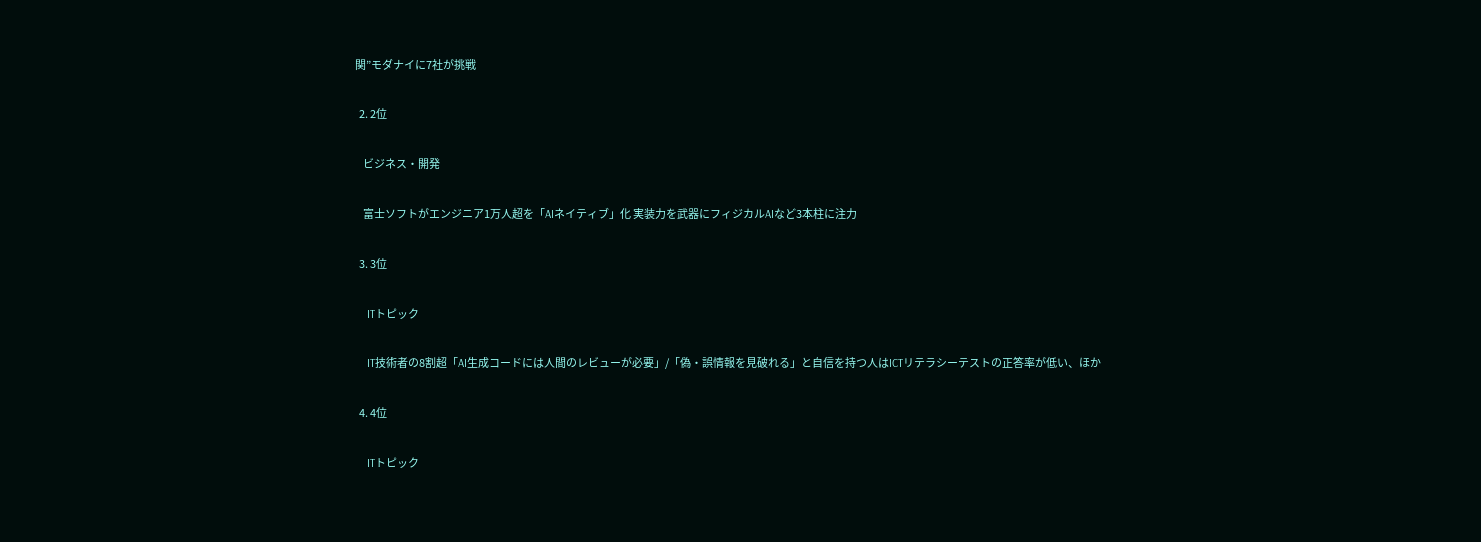関”モダナイに7社が挑戦

  2. 2位

    ビジネス・開発

    富士ソフトがエンジニア1万人超を「AIネイティブ」化 実装力を武器にフィジカルAIなど3本柱に注力

  3. 3位

    ITトピック

    IT技術者の8割超「AI生成コードには人間のレビューが必要」/「偽・誤情報を見破れる」と自信を持つ人はICTリテラシーテストの正答率が低い、ほか

  4. 4位

    ITトピック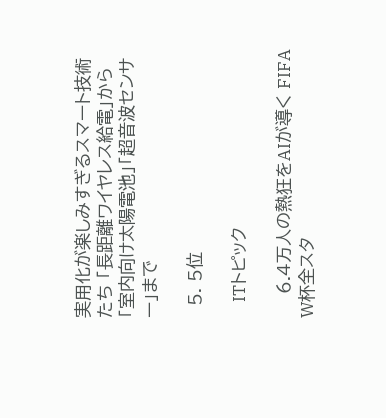実用化が楽しみすぎるスマート技術たち 「長距離ワイヤレス給電」から「室内向け太陽電池」「超音波センサー」まで

  5. 5位

    ITトピック

    6.4万人の熱狂をAIが導く FIFA W杯全スタ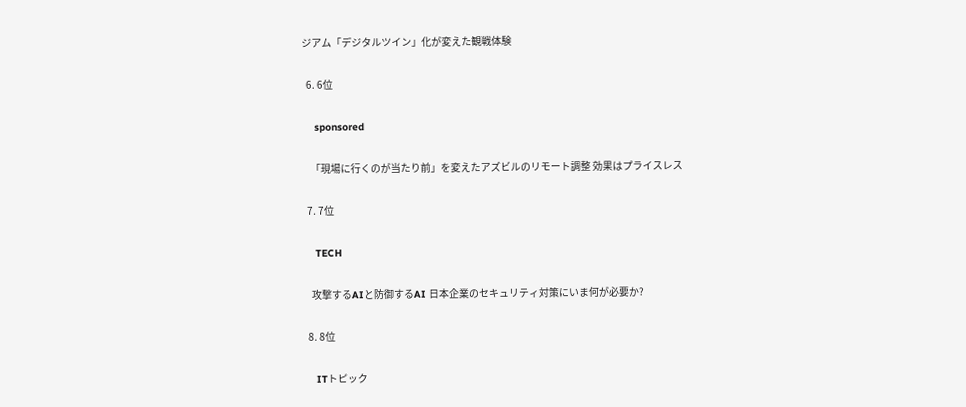ジアム「デジタルツイン」化が変えた観戦体験

  6. 6位

    sponsored

    「現場に行くのが当たり前」を変えたアズビルのリモート調整 効果はプライスレス

  7. 7位

    TECH

    攻撃するAIと防御するAI 日本企業のセキュリティ対策にいま何が必要か?

  8. 8位

    ITトピック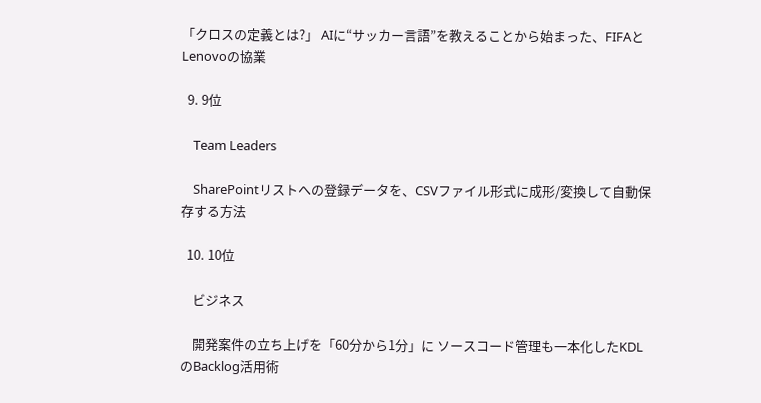「クロスの定義とは?」 AIに“サッカー言語”を教えることから始まった、FIFAとLenovoの協業

  9. 9位

    Team Leaders

    SharePointリストへの登録データを、CSVファイル形式に成形/変換して自動保存する方法

  10. 10位

    ビジネス

    開発案件の立ち上げを「60分から1分」に ソースコード管理も一本化したKDLのBacklog活用術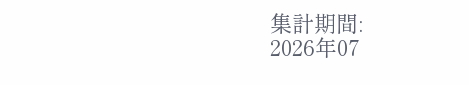集計期間:
2026年07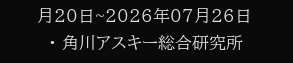月20日~2026年07月26日
  • 角川アスキー総合研究所